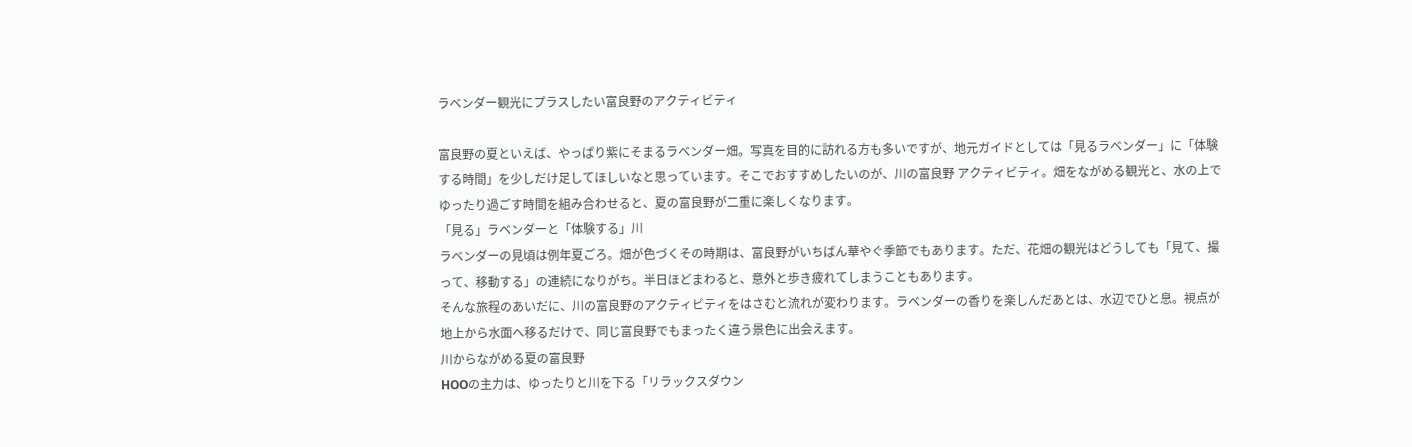ラベンダー観光にプラスしたい富良野のアクティビティ

富良野の夏といえば、やっぱり紫にそまるラベンダー畑。写真を目的に訪れる方も多いですが、地元ガイドとしては「見るラベンダー」に「体験する時間」を少しだけ足してほしいなと思っています。そこでおすすめしたいのが、川の富良野 アクティビティ。畑をながめる観光と、水の上でゆったり過ごす時間を組み合わせると、夏の富良野が二重に楽しくなります。
「見る」ラベンダーと「体験する」川
ラベンダーの見頃は例年夏ごろ。畑が色づくその時期は、富良野がいちばん華やぐ季節でもあります。ただ、花畑の観光はどうしても「見て、撮って、移動する」の連続になりがち。半日ほどまわると、意外と歩き疲れてしまうこともあります。
そんな旅程のあいだに、川の富良野のアクティビティをはさむと流れが変わります。ラベンダーの香りを楽しんだあとは、水辺でひと息。視点が地上から水面へ移るだけで、同じ富良野でもまったく違う景色に出会えます。
川からながめる夏の富良野
HOOの主力は、ゆったりと川を下る「リラックスダウン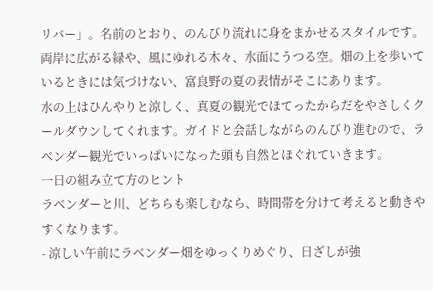リバー」。名前のとおり、のんびり流れに身をまかせるスタイルです。両岸に広がる緑や、風にゆれる木々、水面にうつる空。畑の上を歩いているときには気づけない、富良野の夏の表情がそこにあります。
水の上はひんやりと涼しく、真夏の観光でほてったからだをやさしくクールダウンしてくれます。ガイドと会話しながらのんびり進むので、ラベンダー観光でいっぱいになった頭も自然とほぐれていきます。
一日の組み立て方のヒント
ラベンダーと川、どちらも楽しむなら、時間帯を分けて考えると動きやすくなります。
- 涼しい午前にラベンダー畑をゆっくりめぐり、日ざしが強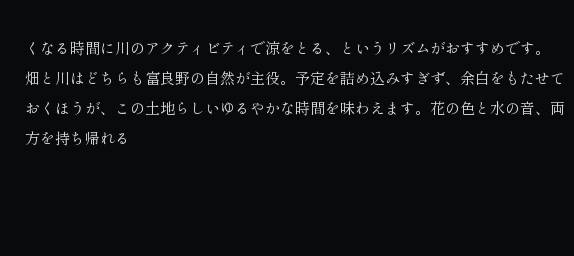くなる時間に川のアクティビティで涼をとる、というリズムがおすすめです。
畑と川はどちらも富良野の自然が主役。予定を詰め込みすぎず、余白をもたせておくほうが、この土地らしいゆるやかな時間を味わえます。花の色と水の音、両方を持ち帰れる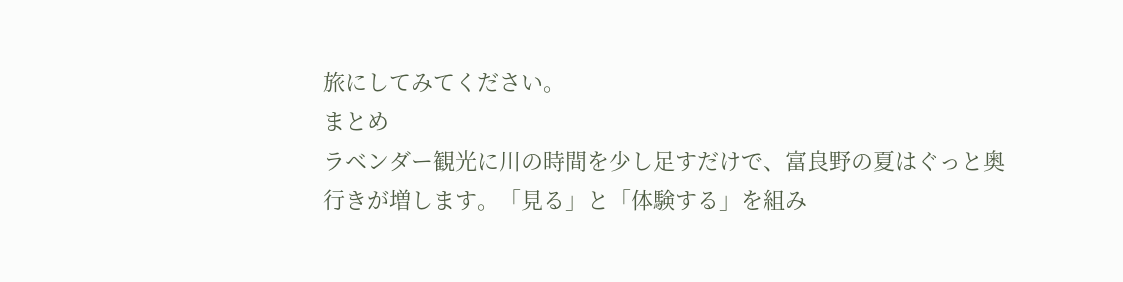旅にしてみてください。
まとめ
ラベンダー観光に川の時間を少し足すだけで、富良野の夏はぐっと奥行きが増します。「見る」と「体験する」を組み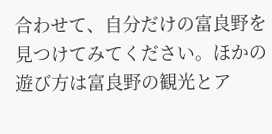合わせて、自分だけの富良野を見つけてみてください。ほかの遊び方は富良野の観光とア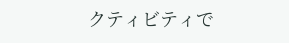クティビティで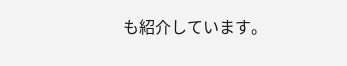も紹介しています。